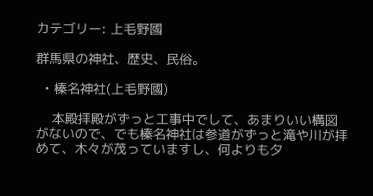カテゴリー: 上毛野國

群馬県の神社、歴史、民俗。

  • 榛名神社(上毛野國)

    本殿拝殿がずっと工事中でして、あまりいい構図がないので、でも榛名神社は参道がずっと滝や川が拝めて、木々が茂っていますし、何よりも夕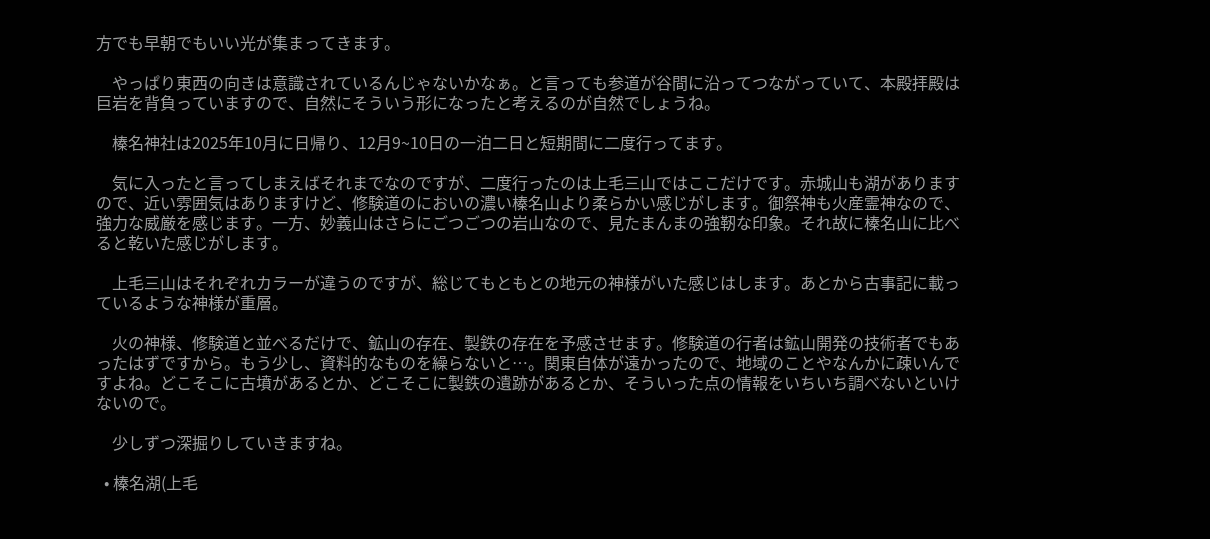方でも早朝でもいい光が集まってきます。

    やっぱり東西の向きは意識されているんじゃないかなぁ。と言っても参道が谷間に沿ってつながっていて、本殿拝殿は巨岩を背負っていますので、自然にそういう形になったと考えるのが自然でしょうね。

    榛名神社は2025年10月に日帰り、12月9~10日の一泊二日と短期間に二度行ってます。

    気に入ったと言ってしまえばそれまでなのですが、二度行ったのは上毛三山ではここだけです。赤城山も湖がありますので、近い雰囲気はありますけど、修験道のにおいの濃い榛名山より柔らかい感じがします。御祭神も火産霊神なので、強力な威厳を感じます。一方、妙義山はさらにごつごつの岩山なので、見たまんまの強靭な印象。それ故に榛名山に比べると乾いた感じがします。

    上毛三山はそれぞれカラーが違うのですが、総じてもともとの地元の神様がいた感じはします。あとから古事記に載っているような神様が重層。

    火の神様、修験道と並べるだけで、鉱山の存在、製鉄の存在を予感させます。修験道の行者は鉱山開発の技術者でもあったはずですから。もう少し、資料的なものを繰らないと…。関東自体が遠かったので、地域のことやなんかに疎いんですよね。どこそこに古墳があるとか、どこそこに製鉄の遺跡があるとか、そういった点の情報をいちいち調べないといけないので。

    少しずつ深掘りしていきますね。

  • 榛名湖(上毛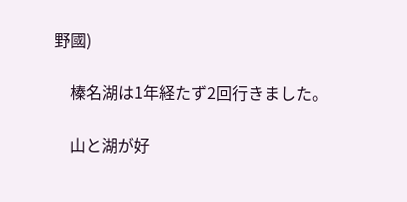野國)

    榛名湖は1年経たず2回行きました。

    山と湖が好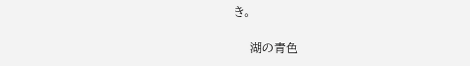き。

    湖の青色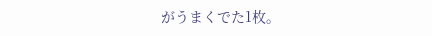がうまくでた1枚。